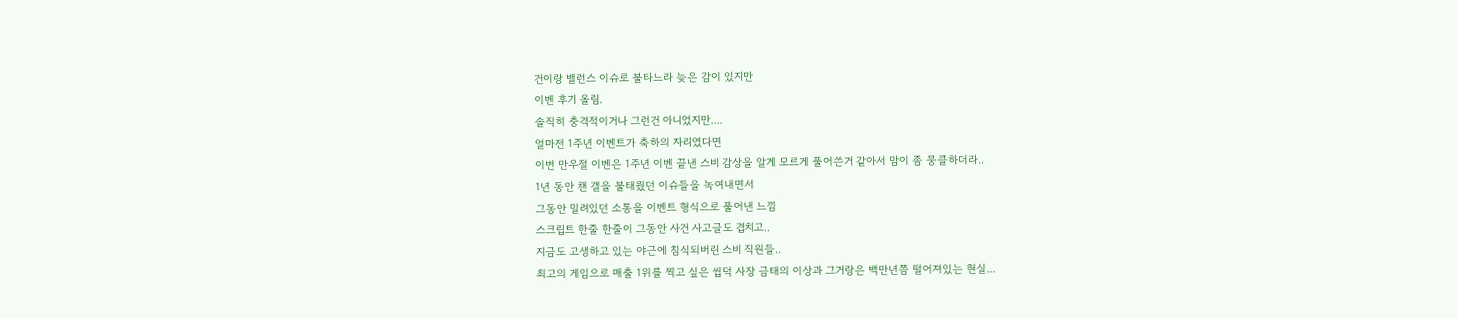건이랑 밸런스 이슈로 불타느라 늦은 감이 있지만
이벤 후기 올림.
솔직히 충격적이거나 그런건 아니었지만....
얼마전 1주년 이벤트가 축하의 자리였다면
이번 만우절 이벤은 1주년 이벤 끝낸 스비 감상을 알게 모르게 풀어쓴거 같아서 맘이 좀 뭉클하더라..
1년 동안 챈 갤을 불태웠던 이슈들을 녹여내면서
그동안 밀려있던 소통을 이벤트 형식으로 풀어낸 느낌
스크립트 한줄 한줄이 그동안 사건 사고글도 겹치고..
지금도 고생하고 있는 야근에 침식되버린 스비 직원들..
최고의 게임으로 매출 1위를 찍고 싶은 씹덕 사장 금태의 이상과 그거랑은 백만년쯤 떨어져있는 현실...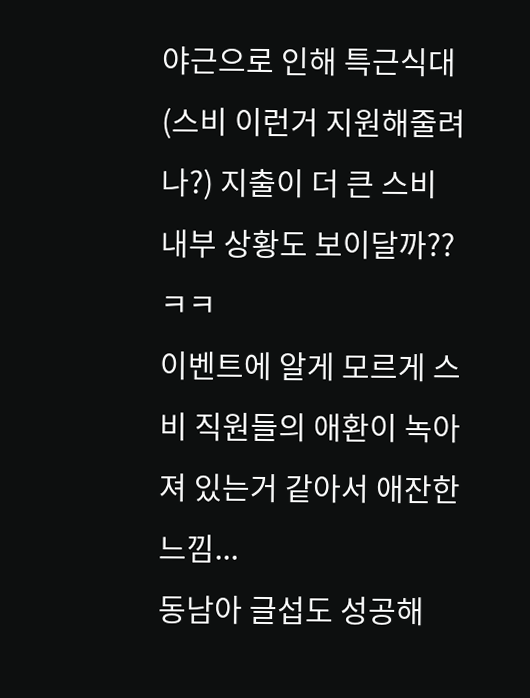야근으로 인해 특근식대(스비 이런거 지원해줄려나?) 지출이 더 큰 스비 내부 상황도 보이달까??ㅋㅋ
이벤트에 알게 모르게 스비 직원들의 애환이 녹아져 있는거 같아서 애잔한 느낌...
동남아 글섭도 성공해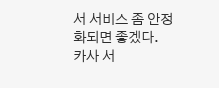서 서비스 좀 안정화되면 좋겠다.
카사 서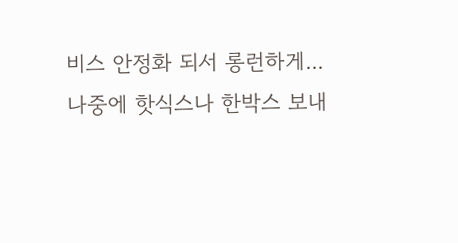비스 안정화 되서 롱런하게...
나중에 핫식스나 한박스 보내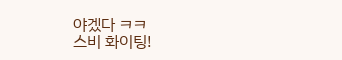야겠다 ㅋㅋ
스비 화이팅!